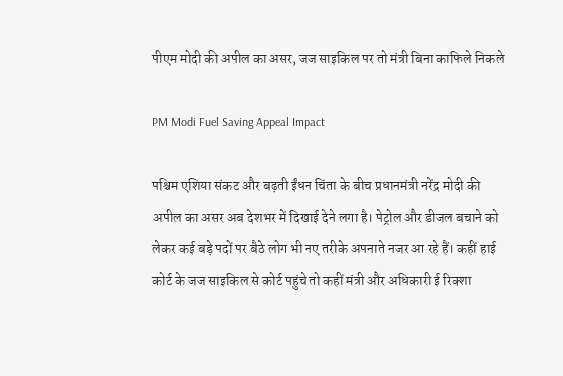पीएम मोदी की अपील का असर, जज साइकिल पर तो मंत्री बिना काफिले निकले

PM Modi Fuel Saving Appeal Impact

पश्चिम एशिया संकट और बढ़ती ईंधन चिंता के बीच प्रधानमंत्री नरेंद्र मोदी की अपील का असर अब देशभर में दिखाई देने लगा है। पेट्रोल और डीजल बचाने को लेकर कई बड़े पदों पर बैठे लोग भी नए तरीके अपनाते नजर आ रहे हैं। कहीं हाई कोर्ट के जज साइकिल से कोर्ट पहुंचे तो कहीं मंत्री और अधिकारी ई रिक्शा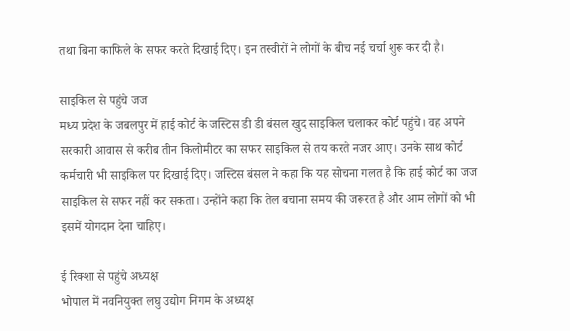तथा बिना काफिले के सफर करते दिखाई दिए। इन तस्वीरों ने लोगों के बीच नई चर्चा शुरू कर दी है।

साइकिल से पहुंचे जज
मध्य प्रदेश के जबलपुर में हाई कोर्ट के जस्टिस डी डी बंसल खुद साइकिल चलाकर कोर्ट पहुंचे। वह अपने सरकारी आवास से करीब तीन किलोमीटर का सफर साइकिल से तय करते नजर आए। उनके साथ कोर्ट कर्मचारी भी साइकिल पर दिखाई दिए। जस्टिस बंसल ने कहा कि यह सोचना गलत है कि हाई कोर्ट का जज साइकिल से सफर नहीं कर सकता। उन्होंने कहा कि तेल बचाना समय की जरूरत है और आम लोगों को भी इसमें योगदान देना चाहिए।

ई रिक्शा से पहुंचे अध्यक्ष
भोपाल में नवनियुक्त लघु उद्योग निगम के अध्यक्ष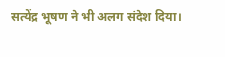सत्येंद्र भूषण ने भी अलग संदेश दिया।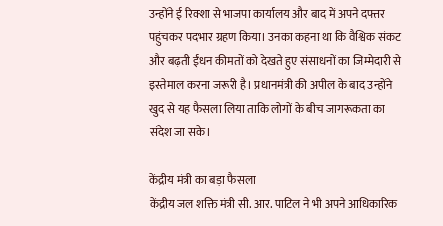उन्होंने ई रिक्शा से भाजपा कार्यालय और बाद में अपने दफ्तर पहुंचकर पदभार ग्रहण किया। उनका कहना था कि वैश्विक संकट और बढ़ती ईंधन कीमतों को देखते हुए संसाधनों का जिम्मेदारी से इस्तेमाल करना जरूरी है। प्रधानमंत्री की अपील के बाद उन्होंने खुद से यह फैसला लिया ताकि लोगों के बीच जागरूकता का संदेश जा सके।

केंद्रीय मंत्री का बड़ा फैसला
केंद्रीय जल शक्ति मंत्री सी. आर. पाटिल ने भी अपने आधिकारिक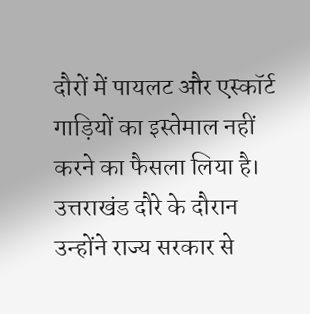दौरों में पायलट और एस्कॉर्ट गाड़ियों का इस्तेमाल नहीं करने का फैसला लिया है। उत्तराखंड दौरे के दौरान उन्होंने राज्य सरकार से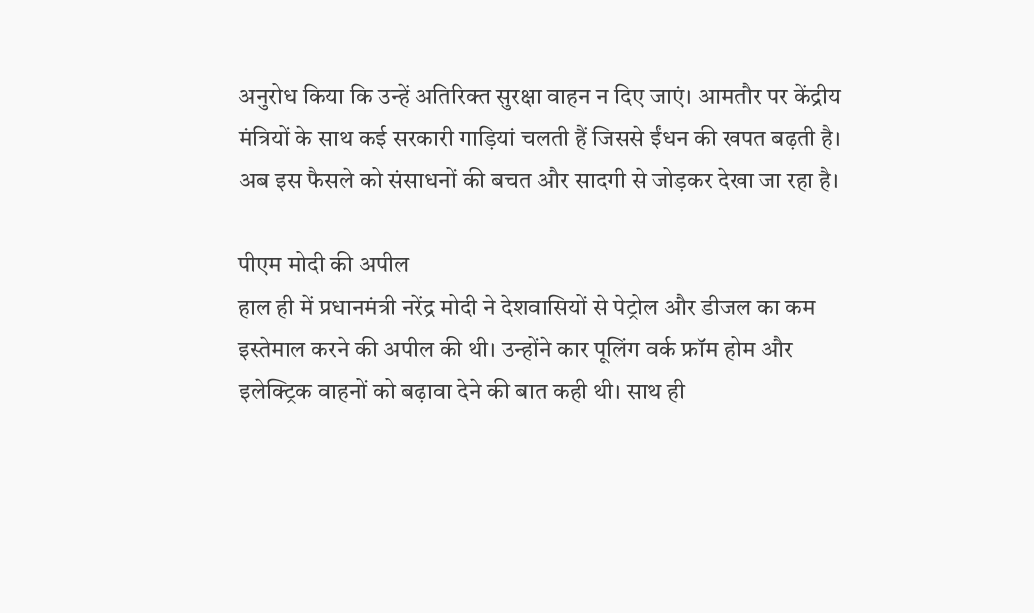अनुरोध किया कि उन्हें अतिरिक्त सुरक्षा वाहन न दिए जाएं। आमतौर पर केंद्रीय मंत्रियों के साथ कई सरकारी गाड़ियां चलती हैं जिससे ईंधन की खपत बढ़ती है। अब इस फैसले को संसाधनों की बचत और सादगी से जोड़कर देखा जा रहा है।

पीएम मोदी की अपील
हाल ही में प्रधानमंत्री नरेंद्र मोदी ने देशवासियों से पेट्रोल और डीजल का कम इस्तेमाल करने की अपील की थी। उन्होंने कार पूलिंग वर्क फ्रॉम होम और इलेक्ट्रिक वाहनों को बढ़ावा देने की बात कही थी। साथ ही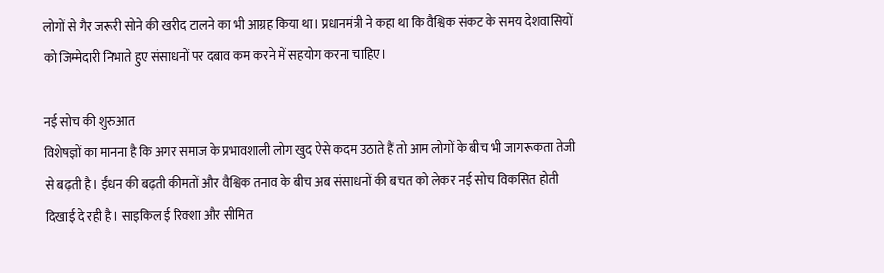लोगों से गैर जरूरी सोने की खरीद टालने का भी आग्रह किया था। प्रधानमंत्री ने कहा था कि वैश्विक संकट के समय देशवासियों को जिम्मेदारी निभाते हुए संसाधनों पर दबाव कम करने में सहयोग करना चाहिए।

नई सोच की शुरुआत
विशेषज्ञों का मानना है कि अगर समाज के प्रभावशाली लोग खुद ऐसे कदम उठाते हैं तो आम लोगों के बीच भी जागरूकता तेजी से बढ़ती है। ईंधन की बढ़ती कीमतों और वैश्विक तनाव के बीच अब संसाधनों की बचत को लेकर नई सोच विकसित होती दिखाई दे रही है। साइकिल ई रिक्शा और सीमित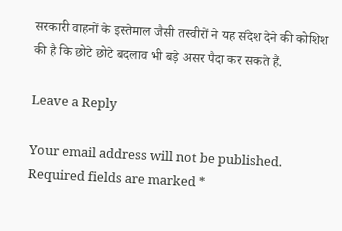सरकारी वाहनों के इस्तेमाल जैसी तस्वीरों ने यह संदेश देने की कोशिश की है कि छोटे छोटे बदलाव भी बड़े असर पैदा कर सकते हैं.

Leave a Reply

Your email address will not be published. Required fields are marked *